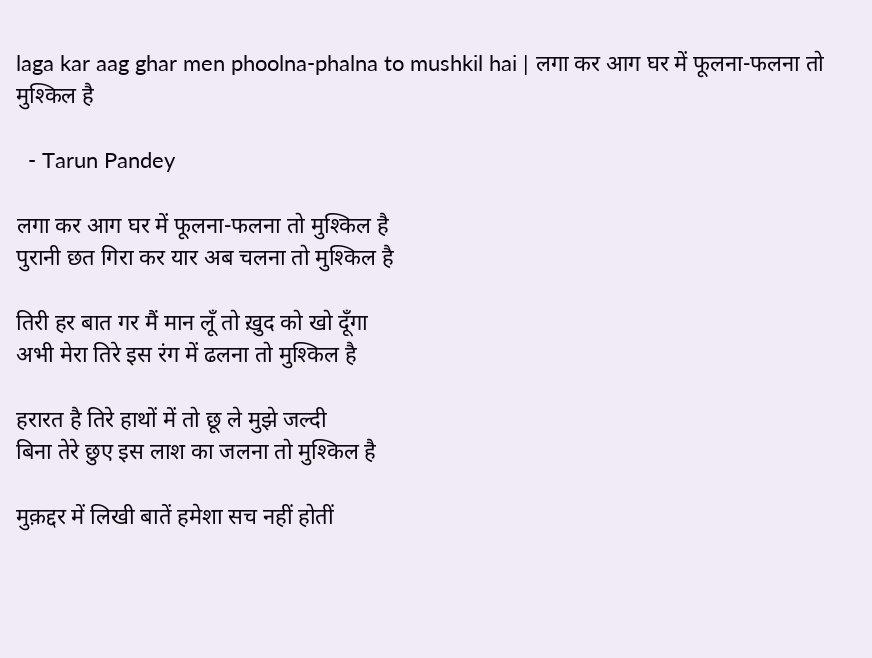laga kar aag ghar men phoolna-phalna to mushkil hai | लगा कर आग घर में फूलना-फलना तो मुश्किल है

  - Tarun Pandey

लगा कर आग घर में फूलना-फलना तो मुश्किल है
पुरानी छत गिरा कर यार अब चलना तो मुश्किल है

तिरी हर बात गर मैं मान लूँ तो ख़ुद को खो दूँगा
अभी मेरा तिरे इस रंग में ढलना तो मुश्किल है

हरारत है तिरे हाथों में तो छू ले मुझे जल्दी
बिना तेरे छुए इस लाश का जलना तो मुश्किल है

मुक़द्दर में लिखी बातें हमेशा सच नहीं होतीं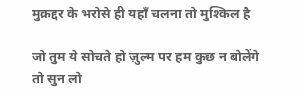मुक़द्दर के भरोसे ही यहाँ चलना तो मुश्किल है

जो तुम ये सोचते हो ज़ुल्म पर हम कुछ न बोलेंगे
तो सुन लो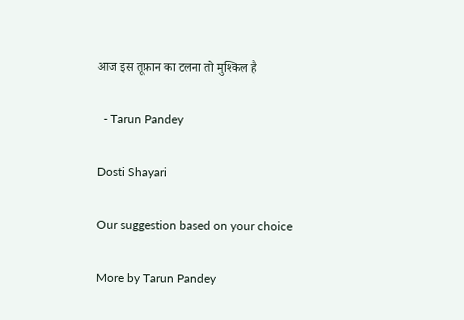आज इस तूफ़ान का टलना तो मुश्किल है

  - Tarun Pandey

Dosti Shayari

Our suggestion based on your choice

More by Tarun Pandey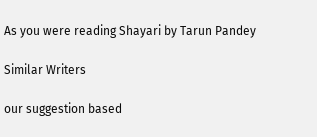As you were reading Shayari by Tarun Pandey

Similar Writers

our suggestion based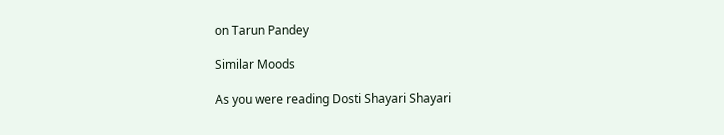on Tarun Pandey

Similar Moods

As you were reading Dosti Shayari Shayari